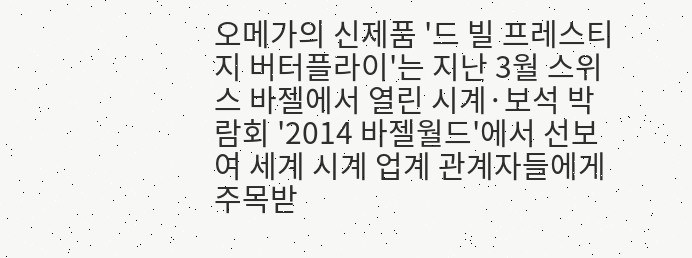오메가의 신제품 '드 빌 프레스티지 버터플라이'는 지난 3월 스위스 바젤에서 열린 시계·보석 박람회 '2014 바젤월드'에서 선보여 세계 시계 업계 관계자들에게 주목받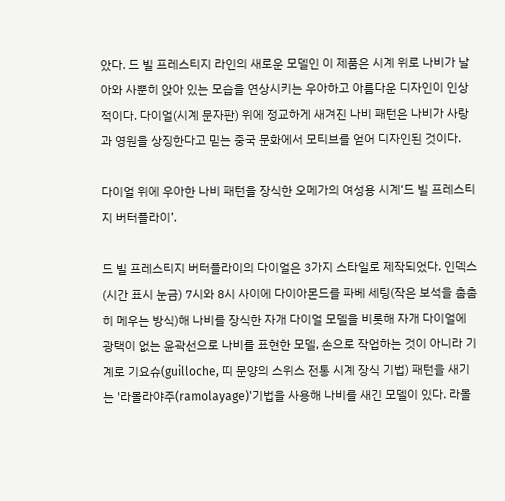았다. 드 빌 프레스티지 라인의 새로운 모델인 이 제품은 시계 위로 나비가 날아와 사뿐히 앉아 있는 모습을 연상시키는 우아하고 아름다운 디자인이 인상적이다. 다이얼(시계 문자판) 위에 정교하게 새겨진 나비 패턴은 나비가 사랑과 영원을 상징한다고 믿는 중국 문화에서 모티브를 얻어 디자인된 것이다.

다이얼 위에 우아한 나비 패턴을 장식한 오메가의 여성용 시계‘드 빌 프레스티지 버터플라이’.

드 빌 프레스티지 버터플라이의 다이얼은 3가지 스타일로 제작되었다. 인덱스(시간 표시 눈금) 7시와 8시 사이에 다이아몬드를 파베 세팅(작은 보석을 촘촘히 메우는 방식)해 나비를 장식한 자개 다이얼 모델을 비롯해 자개 다이얼에 광택이 없는 윤곽선으로 나비를 표현한 모델, 손으로 작업하는 것이 아니라 기계로 기요슈(guilloche, 띠 문양의 스위스 전통 시계 장식 기법) 패턴을 새기는 '라몰라야주(ramolayage)'기법을 사용해 나비를 새긴 모델이 있다. 라몰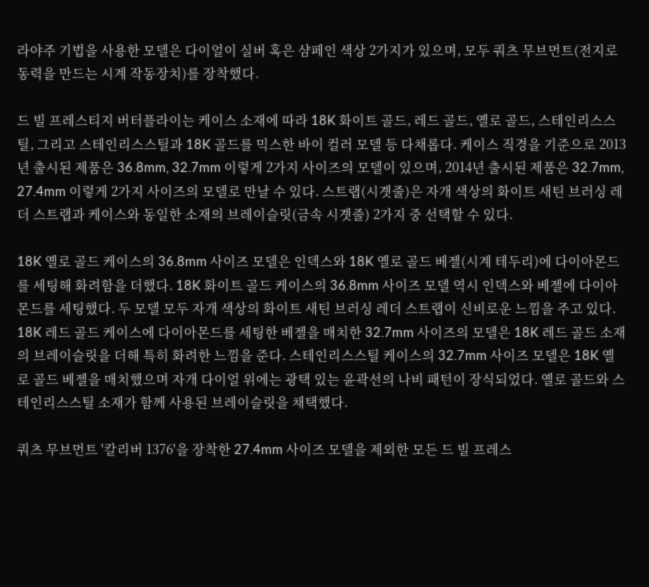라야주 기법을 사용한 모델은 다이얼이 실버 혹은 샴페인 색상 2가지가 있으며, 모두 쿼츠 무브먼트(전지로 동력을 만드는 시계 작동장치)를 장착했다.

드 빌 프레스티지 버터플라이는 케이스 소재에 따라 18K 화이트 골드, 레드 골드, 옐로 골드, 스테인리스스틸, 그리고 스테인리스스틸과 18K 골드를 믹스한 바이 컬러 모델 등 다채롭다. 케이스 직경을 기준으로 2013년 출시된 제품은 36.8mm, 32.7mm 이렇게 2가지 사이즈의 모델이 있으며, 2014년 출시된 제품은 32.7mm, 27.4mm 이렇게 2가지 사이즈의 모델로 만날 수 있다. 스트랩(시곗줄)은 자개 색상의 화이트 새틴 브러싱 레더 스트랩과 케이스와 동일한 소재의 브레이슬릿(금속 시곗줄) 2가지 중 선택할 수 있다.

18K 옐로 골드 케이스의 36.8mm 사이즈 모델은 인덱스와 18K 옐로 골드 베젤(시계 테두리)에 다이아몬드를 세팅해 화려함을 더했다. 18K 화이트 골드 케이스의 36.8mm 사이즈 모델 역시 인덱스와 베젤에 다이아몬드를 세팅했다. 두 모델 모두 자개 색상의 화이트 새틴 브러싱 레더 스트랩이 신비로운 느낌을 주고 있다. 18K 레드 골드 케이스에 다이아몬드를 세팅한 베젤을 매치한 32.7mm 사이즈의 모델은 18K 레드 골드 소재의 브레이슬릿을 더해 특히 화려한 느낌을 준다. 스테인리스스틸 케이스의 32.7mm 사이즈 모델은 18K 옐로 골드 베젤을 매치했으며 자개 다이얼 위에는 광택 있는 윤곽선의 나비 패턴이 장식되었다. 옐로 골드와 스테인리스스틸 소재가 함께 사용된 브레이슬릿을 채택했다.

쿼츠 무브먼트 '칼리버 1376'을 장착한 27.4mm 사이즈 모델을 제외한 모든 드 빌 프레스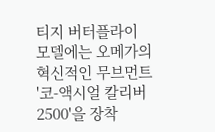티지 버터플라이 모델에는 오메가의 혁신적인 무브먼트 '코-액시얼 칼리버 2500'을 장착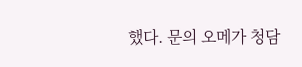했다. 문의 오메가 청담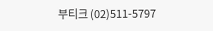부티크 (02)511-5797